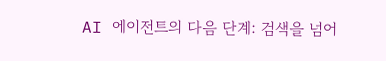AI 에이전트의 다음 단계: 검색을 넘어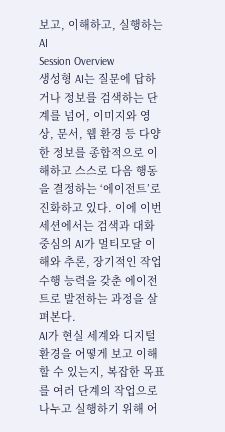보고, 이해하고, 실행하는 AI
Session Overview
생성형 AI는 질문에 답하거나 정보를 검색하는 단계를 넘어, 이미지와 영상, 문서, 웹 환경 등 다양한 정보를 종합적으로 이해하고 스스로 다음 행동을 결정하는 ‘에이전트’로 진화하고 있다. 이에 이번 세션에서는 검색과 대화 중심의 AI가 멀티모달 이해와 추론, 장기적인 작업 수행 능력을 갖춘 에이전트로 발전하는 과정을 살펴본다.
AI가 현실 세계와 디지털 환경을 어떻게 보고 이해할 수 있는지, 복잡한 목표를 여러 단계의 작업으로 나누고 실행하기 위해 어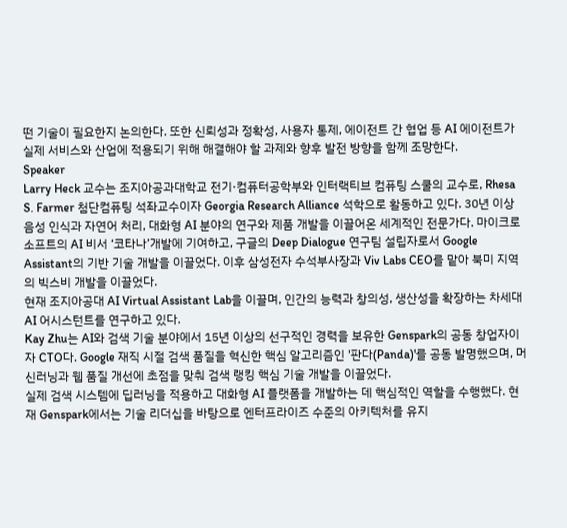떤 기술이 필요한지 논의한다. 또한 신뢰성과 정확성, 사용자 통제, 에이전트 간 협업 등 AI 에이전트가 실제 서비스와 산업에 적용되기 위해 해결해야 할 과제와 향후 발전 방향을 함께 조망한다.
Speaker
Larry Heck 교수는 조지아공과대학교 전기·컴퓨터공학부와 인터랙티브 컴퓨팅 스쿨의 교수로, Rhesa S. Farmer 첨단컴퓨팅 석좌교수이자 Georgia Research Alliance 석학으로 활동하고 있다. 30년 이상 음성 인식과 자연어 처리, 대화형 AI 분야의 연구와 제품 개발을 이끌어온 세계적인 전문가다. 마이크로소프트의 AI 비서 ‘코타나’개발에 기여하고, 구글의 Deep Dialogue 연구팀 설립자로서 Google Assistant의 기반 기술 개발을 이끌었다. 이후 삼성전자 수석부사장과 Viv Labs CEO를 맡아 북미 지역의 빅스비 개발을 이끌었다.
현재 조지아공대 AI Virtual Assistant Lab을 이끌며, 인간의 능력과 창의성, 생산성을 확장하는 차세대 AI 어시스턴트를 연구하고 있다.
Kay Zhu는 AI와 검색 기술 분야에서 15년 이상의 선구적인 경력을 보유한 Genspark의 공동 창업자이자 CTO다. Google 재직 시절 검색 품질을 혁신한 핵심 알고리즘인 '판다(Panda)'를 공동 발명했으며, 머신러닝과 웹 품질 개선에 초점을 맞춰 검색 랭킹 핵심 기술 개발을 이끌었다.
실제 검색 시스템에 딥러닝을 적용하고 대화형 AI 플랫폼을 개발하는 데 핵심적인 역할을 수행했다. 현재 Genspark에서는 기술 리더십을 바탕으로 엔터프라이즈 수준의 아키텍처를 유지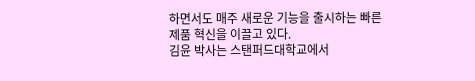하면서도 매주 새로운 기능을 출시하는 빠른 제품 혁신을 이끌고 있다.
김윤 박사는 스탠퍼드대학교에서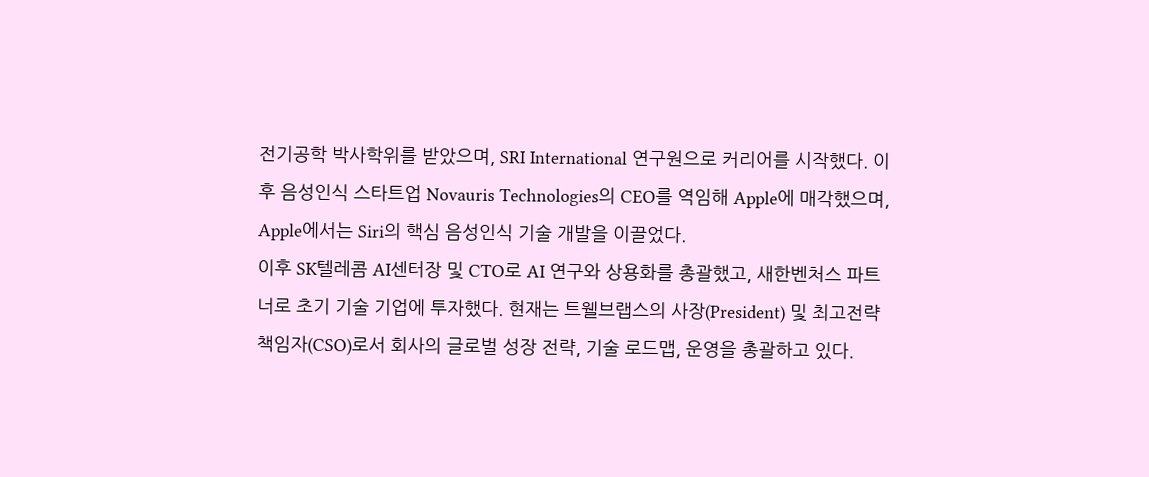전기공학 박사학위를 받았으며, SRI International 연구원으로 커리어를 시작했다. 이후 음성인식 스타트업 Novauris Technologies의 CEO를 역임해 Apple에 매각했으며, Apple에서는 Siri의 핵심 음성인식 기술 개발을 이끌었다.
이후 SK텔레콤 AI센터장 및 CTO로 AI 연구와 상용화를 총괄했고, 새한벤처스 파트너로 초기 기술 기업에 투자했다. 현재는 트웰브랩스의 사장(President) 및 최고전략책임자(CSO)로서 회사의 글로벌 성장 전략, 기술 로드맵, 운영을 총괄하고 있다.